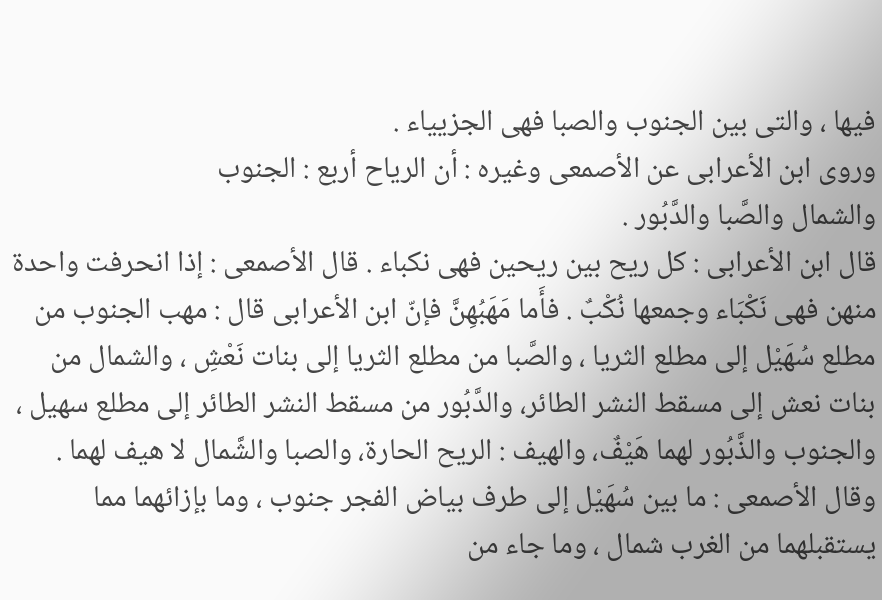فیها ، والتی بین الجنوب والصبا فهی الجزییاء .
وروى ابن الأعرابی عن الأصمعی وغیره : أن الریاح أربع : الجنوب
والشمال والصَّبا والدَّبُور .
قال ابن الأعرابی : کل ریح بین ریحین فهی نکباء . قال الأصمعی : إذا انحرفت واحدة منهن فهی نَکْبَاء وجمعها نُکْبٌ . فأَما مَهَبُهِنَّ فإنّ ابن الأعرابی قال : مهب الجنوب من مطلع سُهَیْل إلى مطلع الثریا ، والصَّبا من مطلع الثریا إلى بنات نَعْشِ ، والشمال من بنات نعش إلى مسقط النشر الطائر، والدَّبُور من مسقط النشر الطائر إلى مطلع سهیل ، والجنوب والذَّبُور لهما هَیْفٌ، والهیف : الریح الحارة، والصبا والشَّمال لا هیف لهما .
وقال الأصمعی : ما بین سُهَیْل إلى طرف بیاض الفجر جنوب ، وما بإزائهما مما یستقبلهما من الغرب شمال ، وما جاء من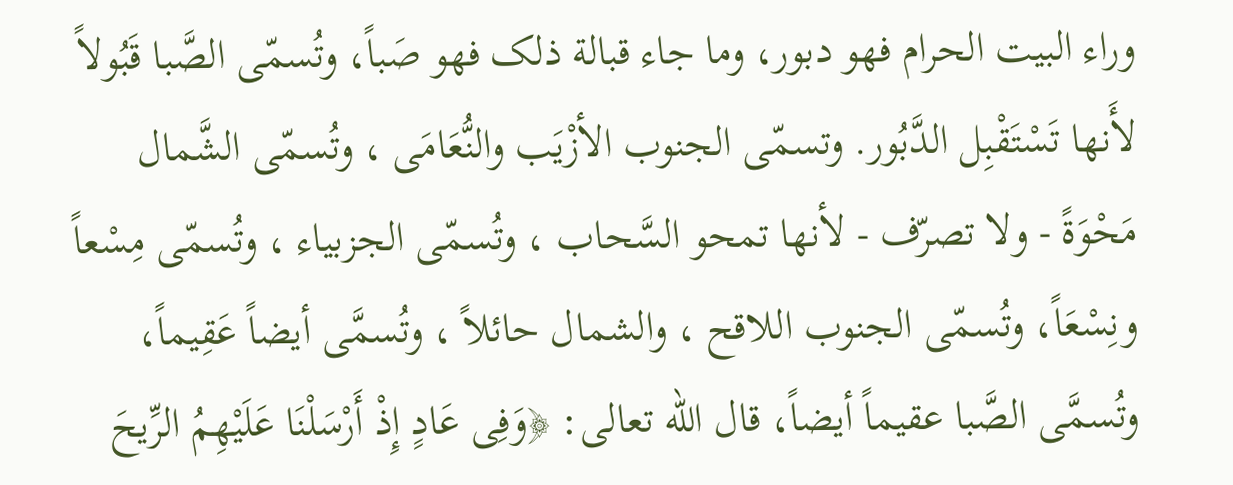وراء البیت الحرام فهو دبور، وما جاء قبالة ذلک فهو صَباً، وتُسمّى الصَّبا قَبُولاً لأَنها تَسْتَقْبِل الدَّبُور. وتسمّى الجنوب الأزْیَب والنُّعَامَى ، وتُسمّى الشَّمال مَحْوَةً - ولا تصرّف - لأنها تمحو السَّحاب ، وتُسمّى الجزبیاء ، وتُسمّى مِسْعاً ونِسْعَاً، وتُسمّى الجنوب اللاقح ، والشمال حائلاً ، وتُسمَّى أیضاً عَقِیماً، وتُسمَّى الصَّبا عقیماً أیضاً، قال الله تعالى: ﴿وَفِی عَادٍ إِذْ أَرْسَلْنَا عَلَیْهِمُ الرِّیحَ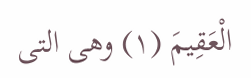الْعَقِیمَ (۱) وهی التی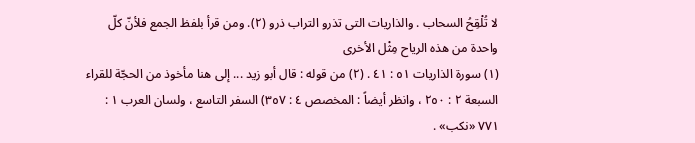لا تُلْقِحُ السحاب . والذاریات التی تذرو التراب ذرو (٢). ومن قرأ بلفظ الجمع فلأنّ کلّ واحدة من هذه الریاح مِثْل الأخرى
(١) سورة الذاریات ٥١ : ٤١ . (۲) من قوله : قال أبو زید ... إلى هنا مأخوذ من الحجّة للقراء السبعة ٢ : ٢٥٠ ، وانظر أیضاً : المخصص ٤ : ٣٥٧) السفر التاسع ، ولسان العرب ۱ : ۷۷۱ «نکب» .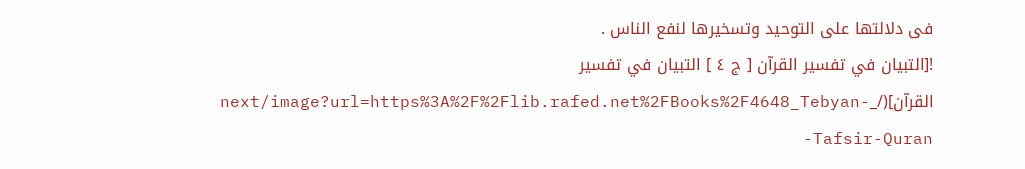فی دلالتها على التوحید وتسخیرها لنفع الناس .
![التبيان في تفسير القرآن [ ج ٤ ] التبيان في تفسير القرآن](/_next/image?url=https%3A%2F%2Flib.rafed.net%2FBooks%2F4648_Tebyan-Tafsir-Quran-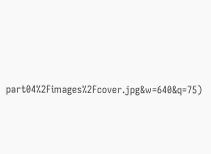part04%2Fimages%2Fcover.jpg&w=640&q=75)